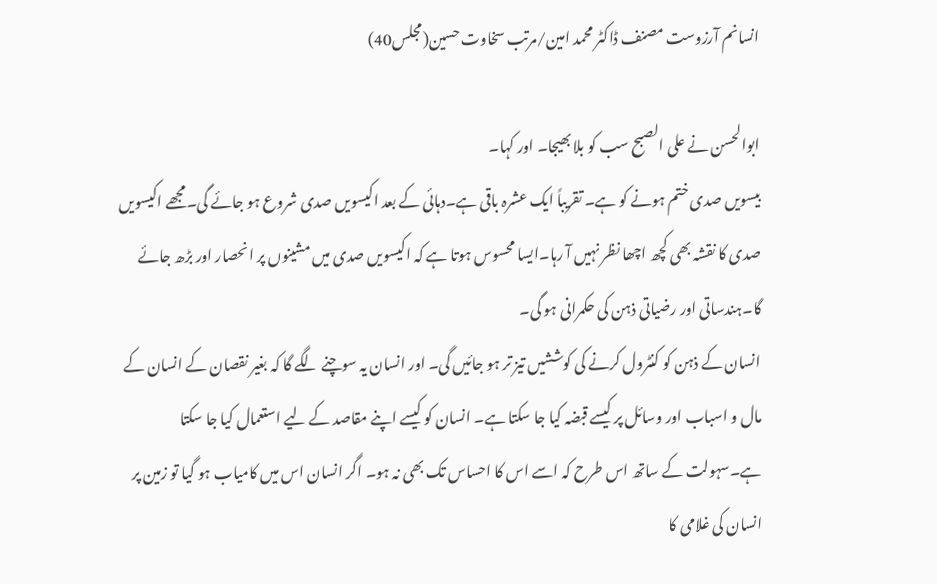انسانم آرزوست مصنف ڈاکٹر محمد امین/مرتب سخاوت حسین(مجلس40)

ابوالحسن نے علی الصبح سب کو بلا بھیجا۔ اور کہا۔
بیسویں صدی ختم ہونے کو ہے۔ تقریباً ایک عشرہ باقی ہے۔دہائی کے بعد اکیسویں صدی شروع ہو جائے گی۔مجھے اکیسویں صدی کا نقشہ بھی کچھ اچھا نظر نہیں آ رہا۔ایسا محسوس ہوتا ہے کہ اکیسویں صدی میں مشینوں پر انحصار اور بڑھ جائے گا۔ہندساتی اور رضیاتی ذہن کی حکمرانی ہو گی۔
انسان کے ذہن کو کنٹرول کرنے کی کوششیں تیز تر ہو جائیں گی۔ اور انسان یہ سوچنے لگے گا کہ بغیر نقصان کے انسان کے مال و اسباب اور وسائل پر کیسے قبضہ کیا جا سکتا ہے۔ انسان کو کیسے اپنے مقاصد کے لیے استعمال کیا جا سکتا ہے۔سہولت کے ساتھ اس طرح کہ اسے اس کا احساس تک بھی نہ ہو۔ اگر انسان اس میں کامیاب ہو گیا تو زمین پر انسان کی غلامی کا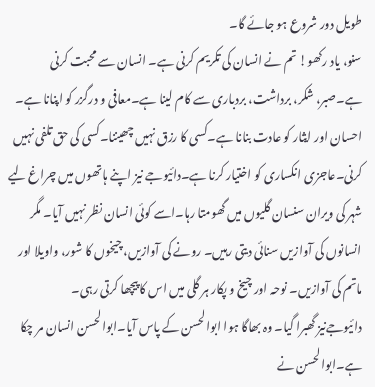طویل دور شروع ہو جائے گا۔
سنو، یاد رکھو! تم نے انسان کی تکریم کرنی ہے۔ انسان سے محبت کرنی ہے۔صبر، شکر، برداشت، بردباری سے کام لینا ہے۔معافی و درگزر کو اپنانا ہے۔ احسان اور ایثار کو عادت بنانا ہے۔کسی کا رزق نہیں چھیننا۔کسی کی حق تلفی نہیں کرنی۔عاجزی انکساری کو اختیار کرنا ہے۔دائیوجے نیز اپنے ہاتھوں میں چراغ لیے شہر کی ویران سنسان گلیوں میں گھومتا رہا۔اسے کوئی انسان نظر نہیں آیا۔ مگر انسانوں کی آوازیں سنائی دیتی رہیں۔ رونے کی آوازیں، چیخوں کا شور، واویلا اور ماتم کی آوازیں۔ نوحہ اور چیخ و پکار ہر گلی میں اس کا پیچھا کرتی رہی۔
دائیوجےنیز گھبرا گیا۔ وہ بھاگا ہوا ابوالحسن کے پاس آیا۔ابوالحسن انسان مر چکا ہے۔ابوالحسن نے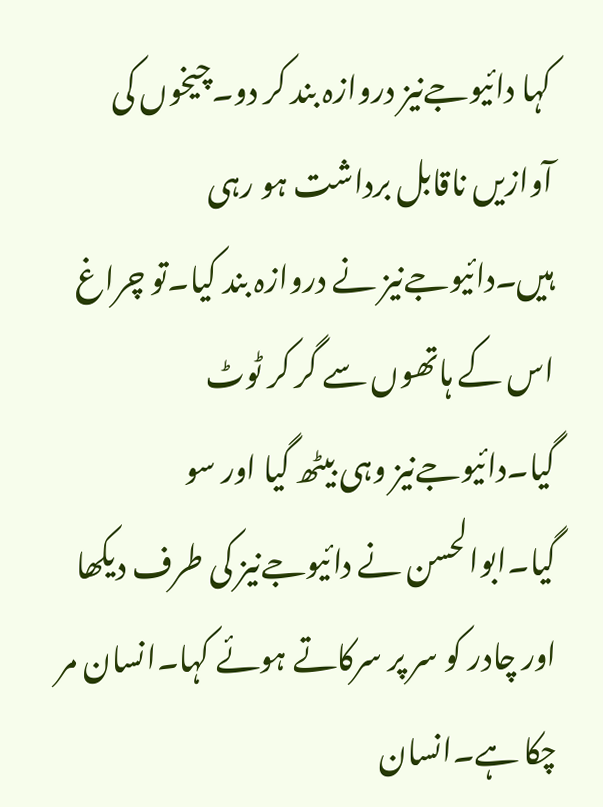کہا دائیوجےنیز دروازہ بند کر دو۔چیخوں کی آوازیں ناقابل برداشت ہو رہی ہیں۔دائیوجےنیز نے دروازہ بند کیا۔تو چراغ اس کے ہاتھوں سے گر کر ٹوٹ گیا۔دائیوجےنیز وہی بیٹھ گیا اور سو گیا۔ابوالحسن نے دائیوجےنیز کی طرف دیکھا اور چادر کو سر پر سرکاتے ہوئے کہا۔انسان مر چکا ہے۔انسان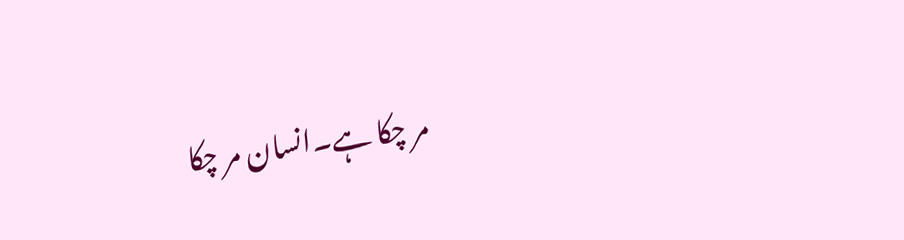مر چکا ہے۔انسان مر چکا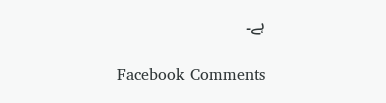ہے۔

Facebook Comments